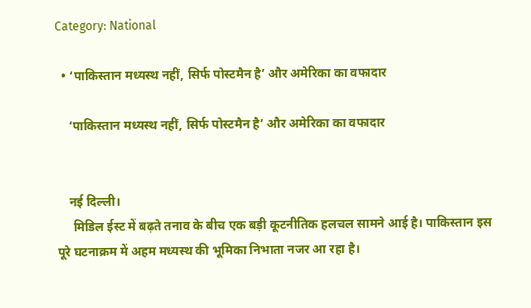Category: National

  • ‘पाकिस्तान मध्यस्थ नहीं, सिर्फ पोस्टमैन है’ और अमेरिका का वफादार

    ‘पाकिस्तान मध्यस्थ नहीं, सिर्फ पोस्टमैन है’ और अमेरिका का वफादार


    नई दिल्‍ली।
     मिडिल ईस्ट में बढ़ते तनाव के बीच एक बड़ी कूटनीतिक हलचल सामने आई है। पाकिस्तान इस पूरे घटनाक्रम में अहम मध्यस्थ की भूमिका निभाता नजर आ रहा है।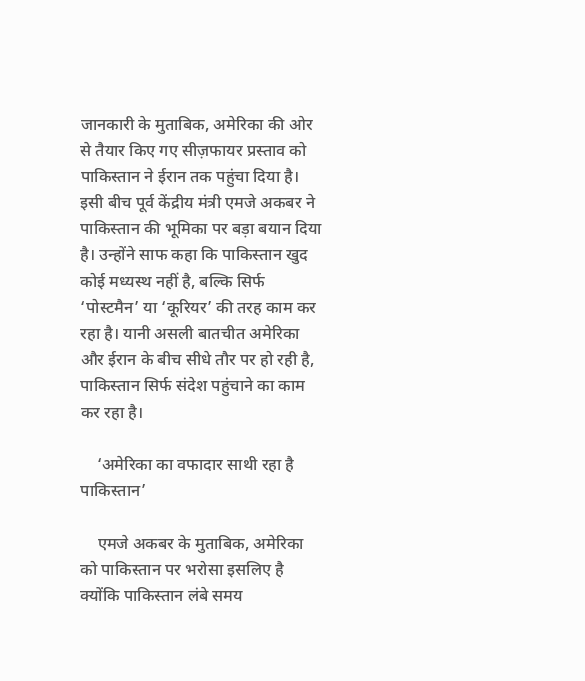जानकारी के मुताबिक, अमेरिका की ओर से तैयार किए गए सीज़फायर प्रस्ताव को पाकिस्तान ने ईरान तक पहुंचा दिया है। इसी बीच पूर्व केंद्रीय मंत्री एमजे अकबर ने पाकिस्तान की भूमिका पर बड़ा बयान दिया है। उन्होंने साफ कहा कि पाकिस्तान खुद कोई मध्यस्थ नहीं है, बल्कि सिर्फ ‘पोस्टमैन’ या ‘कूरियर’ की तरह काम कर रहा है। यानी असली बातचीत अमेरिका और ईरान के बीच सीधे तौर पर हो रही है, पाकिस्तान सिर्फ संदेश पहुंचाने का काम कर रहा है।

    ‘अमेरिका का वफादार साथी रहा है पाकिस्तान’

    एमजे अकबर के मुताबिक, अमेरिका को पाकिस्तान पर भरोसा इसलिए है क्योंकि पाकिस्तान लंबे समय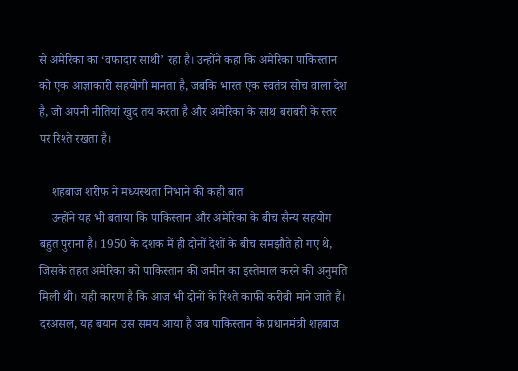से अमेरिका का ‘वफादार साथी’ रहा है। उन्होंने कहा कि अमेरिका पाकिस्तान को एक आज्ञाकारी सहयोगी मानता है, जबकि भारत एक स्वतंत्र सोच वाला देश है, जो अपनी नीतियां खुद तय करता है और अमेरिका के साथ बराबरी के स्तर पर रिश्ते रखता है।

    शहबाज शरीफ ने मध्यस्थता निभाने की कही बात
    उन्होंने यह भी बताया कि पाकिस्तान और अमेरिका के बीच सैन्य सहयोग बहुत पुराना है। 1950 के दशक में ही दोनों देशों के बीच समझौते हो गए थे, जिसके तहत अमेरिका को पाकिस्तान की जमीन का इस्तेमाल करने की अनुमति मिली थी। यही कारण है कि आज भी दोनों के रिश्ते काफी करीबी माने जाते हैं। दरअसल, यह बयान उस समय आया है जब पाकिस्तान के प्रधानमंत्री शहबाज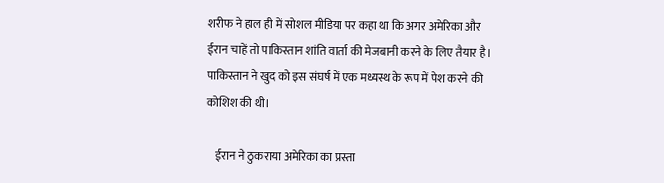शरीफ ने हाल ही में सोशल मीडिया पर कहा था कि अगर अमेरिका और ईरान चाहें तो पाकिस्तान शांति वार्ता की मेजबानी करने के लिए तैयार है। पाकिस्तान ने खुद को इस संघर्ष में एक मध्यस्थ के रूप में पेश करने की कोशिश की थी।

    ईरान ने ठुकराया अमेरिका का प्रस्ता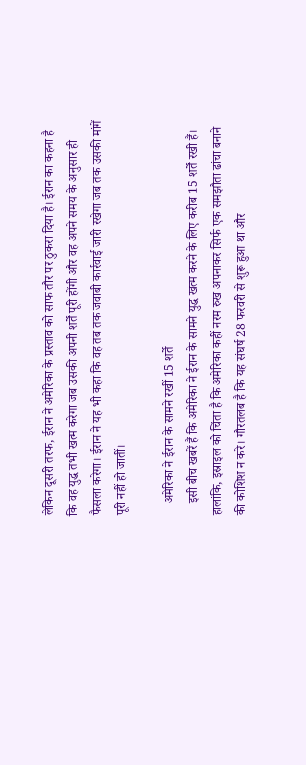लेकिन दूसरी तरफ, ईरान ने अमेरिका के प्रस्ताव को साफ तौर पर ठुकरा दिया है। ईरान का कहना है कि वह युद्ध तभी खत्म करेगा जब उसकी अपनी शर्तें पूरी होंगी और वह अपने समय के अनुसार ही फैसला करेगा। ईरान ने यह भी कहा कि वह तब तक जवाबी कार्रवाई जारी रखेगा जब तक उसकी मांगें पूरी नहीं हो जातीं।

    अमेरिका ने ईरान के सामने रखीं 15 शर्ते
    इसी बीच खबरें हैं कि अमेरिका ने ईरान के सामने युद्ध खत्म करने के लिए करीब 15 शर्तें रखी हैं। हालांकि, इस्राइल को चिंता है कि अमेरिका कहीं नरम रुख अपनाकर सिर्फ एक समझौता ढांचा बनाने की कोशिश न करे। गौरतलब है कि यह संघर्ष 28 फरवरी से शुरू हुआ था और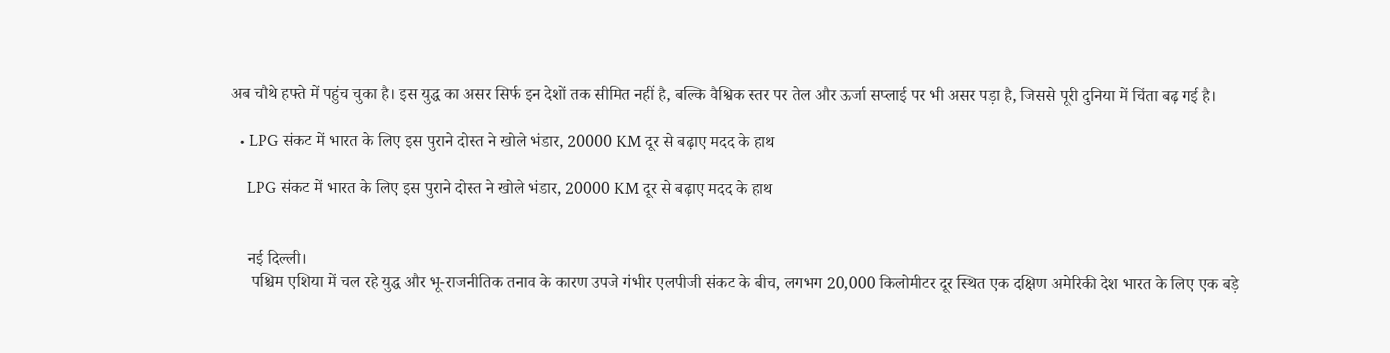अब चौथे हफ्ते में पहुंच चुका है। इस युद्ध का असर सिर्फ इन देशों तक सीमित नहीं है, बल्कि वैश्विक स्तर पर तेल और ऊर्जा सप्लाई पर भी असर पड़ा है, जिससे पूरी दुनिया में चिंता बढ़ गई है।

  • LPG संकट में भारत के लिए इस पुराने दोस्त ने खोले भंडार, 20000 KM दूर से बढ़ाए मदद के हाथ

    LPG संकट में भारत के लिए इस पुराने दोस्त ने खोले भंडार, 20000 KM दूर से बढ़ाए मदद के हाथ


    नई दिल्ली।
     पश्चिम एशिया में चल रहे युद्ध और भू-राजनीतिक तनाव के कारण उपजे गंभीर एलपीजी संकट के बीच, लगभग 20,000 किलोमीटर दूर स्थित एक दक्षिण अमेरिकी देश भारत के लिए एक बड़े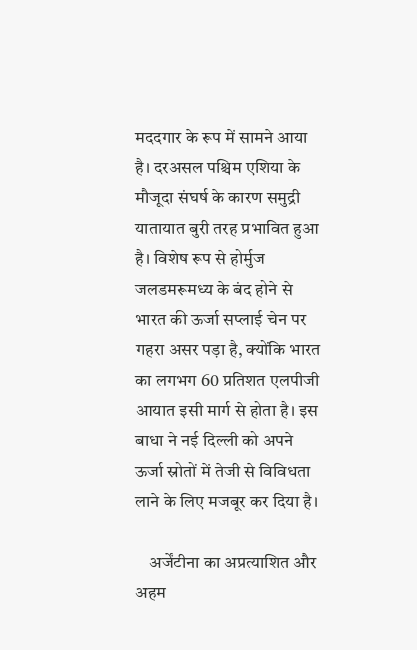मददगार के रूप में सामने आया है। दरअसल पश्चिम एशिया के मौजूदा संघर्ष के कारण समुद्री यातायात बुरी तरह प्रभावित हुआ है। विशेष रूप से होर्मुज जलडमरूमध्य के बंद होने से भारत की ऊर्जा सप्लाई चेन पर गहरा असर पड़ा है, क्योंकि भारत का लगभग 60 प्रतिशत एलपीजी आयात इसी मार्ग से होता है। इस बाधा ने नई दिल्ली को अपने ऊर्जा स्रोतों में तेजी से विविधता लाने के लिए मजबूर कर दिया है।

    अर्जेंटीना का अप्रत्याशित और अहम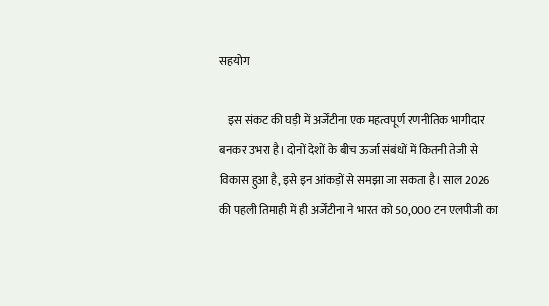सहयोग

    इस संकट की घड़ी में अर्जेंटीना एक महत्वपूर्ण रणनीतिक भागीदार बनकर उभरा है। दोनों देशों के बीच ऊर्जा संबंधों में कितनी तेजी से विकास हुआ है, इसे इन आंकड़ों से समझा जा सकता है। साल 2026 की पहली तिमाही में ही अर्जेंटीना ने भारत को 50,000 टन एलपीजी का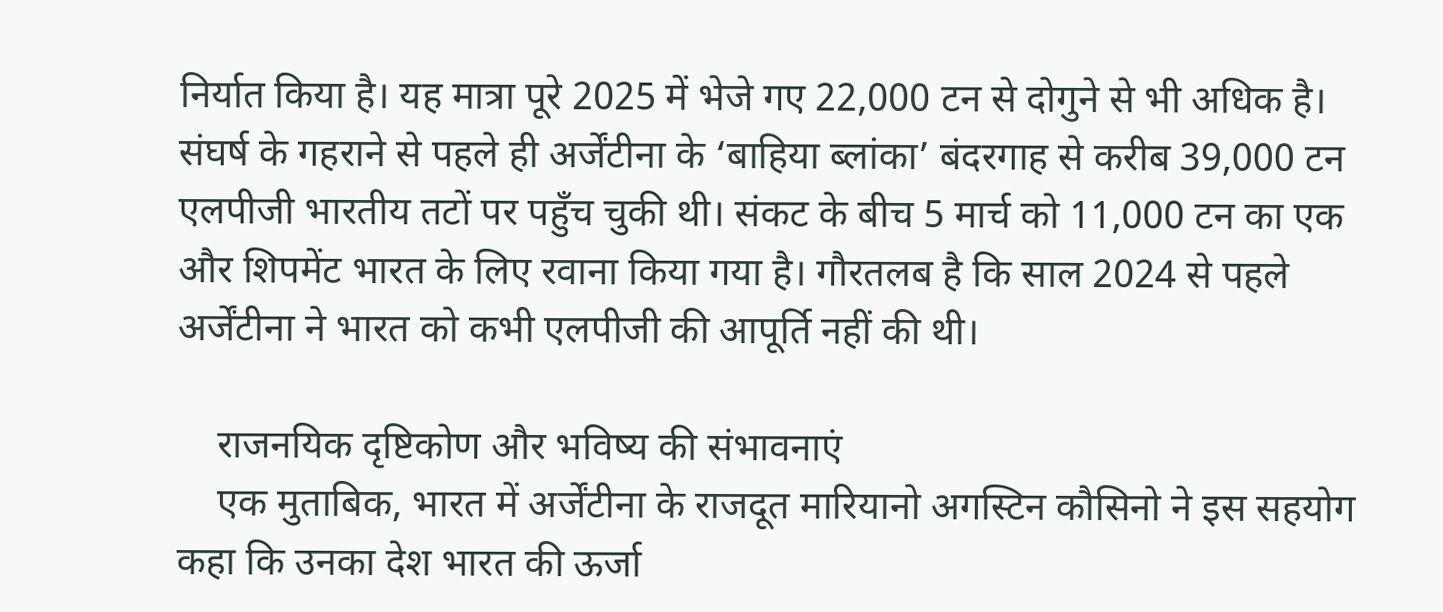निर्यात किया है। यह मात्रा पूरे 2025 में भेजे गए 22,000 टन से दोगुने से भी अधिक है। संघर्ष के गहराने से पहले ही अर्जेंटीना के ‘बाहिया ब्लांका’ बंदरगाह से करीब 39,000 टन एलपीजी भारतीय तटों पर पहुँच चुकी थी। संकट के बीच 5 मार्च को 11,000 टन का एक और शिपमेंट भारत के लिए रवाना किया गया है। गौरतलब है कि साल 2024 से पहले अर्जेंटीना ने भारत को कभी एलपीजी की आपूर्ति नहीं की थी।

    राजनयिक दृष्टिकोण और भविष्य की संभावनाएं
    एक मुताबिक, भारत में अर्जेंटीना के राजदूत मारियानो अगस्टिन कौसिनो ने इस सहयोग कहा कि उनका देश भारत की ऊर्जा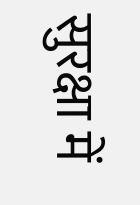सुरक्षा में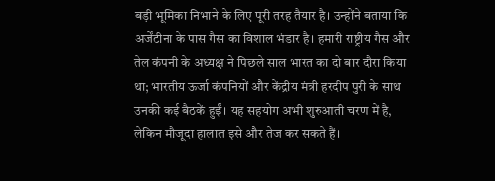बड़ी भूमिका निभाने के लिए पूरी तरह तैयार है। उन्होंने बताया कि अर्जेंटीना के पास गैस का विशाल भंडार है। हमारी राष्ट्रीय गैस और तेल कंपनी के अध्यक्ष ने पिछले साल भारत का दो बार दौरा किया था; भारतीय ऊर्जा कंपनियों और केंद्रीय मंत्री हरदीप पुरी के साथ उनकी कई बैठकें हुईं। यह सहयोग अभी शुरुआती चरण में है, लेकिन मौजूदा हालात इसे और तेज कर सकते हैं।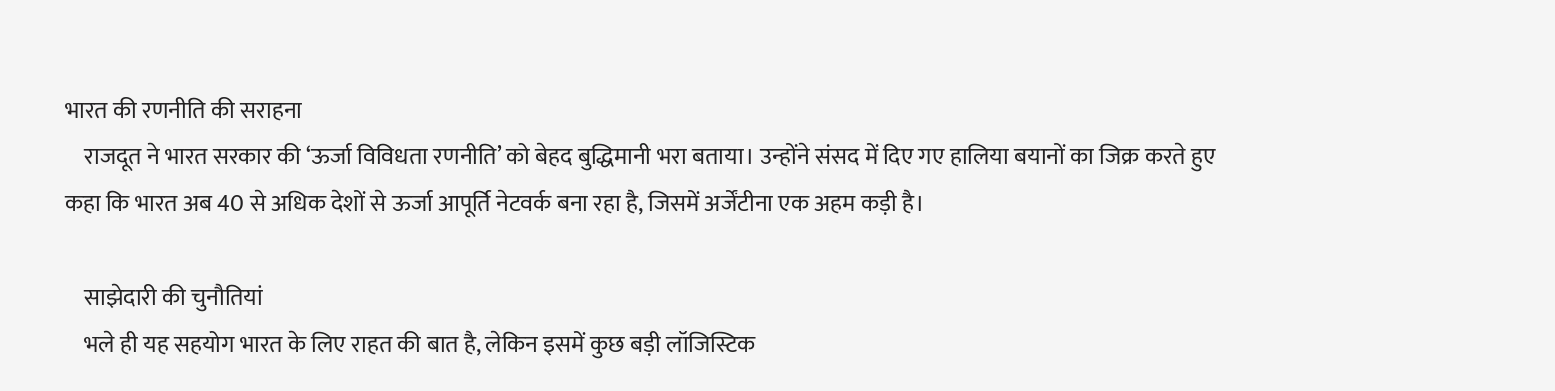भारत की रणनीति की सराहना
    राजदूत ने भारत सरकार की ‘ऊर्जा विविधता रणनीति’ को बेहद बुद्धिमानी भरा बताया। उन्होंने संसद में दिए गए हालिया बयानों का जिक्र करते हुए कहा कि भारत अब 40 से अधिक देशों से ऊर्जा आपूर्ति नेटवर्क बना रहा है, जिसमें अर्जेंटीना एक अहम कड़ी है।

    साझेदारी की चुनौतियां
    भले ही यह सहयोग भारत के लिए राहत की बात है, लेकिन इसमें कुछ बड़ी लॉजिस्टिक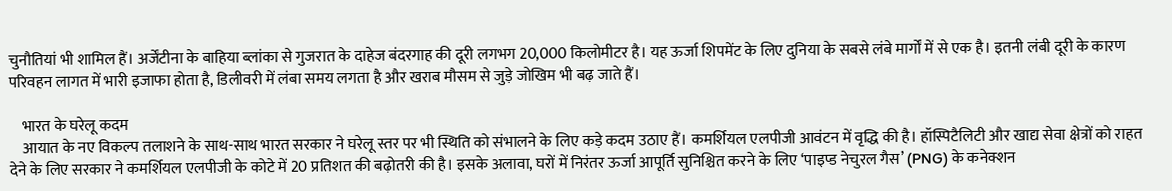चुनौतियां भी शामिल हैं। अर्जेंटीना के बाहिया ब्लांका से गुजरात के दाहेज बंदरगाह की दूरी लगभग 20,000 किलोमीटर है। यह ऊर्जा शिपमेंट के लिए दुनिया के सबसे लंबे मार्गों में से एक है। इतनी लंबी दूरी के कारण परिवहन लागत में भारी इजाफा होता है, डिलीवरी में लंबा समय लगता है और खराब मौसम से जुड़े जोखिम भी बढ़ जाते हैं।

    भारत के घरेलू कदम
    आयात के नए विकल्प तलाशने के साथ-साथ भारत सरकार ने घरेलू स्तर पर भी स्थिति को संभालने के लिए कड़े कदम उठाए हैं। कमर्शियल एलपीजी आवंटन में वृद्धि की है। हॉस्पिटैलिटी और खाद्य सेवा क्षेत्रों को राहत देने के लिए सरकार ने कमर्शियल एलपीजी के कोटे में 20 प्रतिशत की बढ़ोतरी की है। इसके अलावा, घरों में निरंतर ऊर्जा आपूर्ति सुनिश्चित करने के लिए ‘पाइप्ड नेचुरल गैस’ (PNG) के कनेक्शन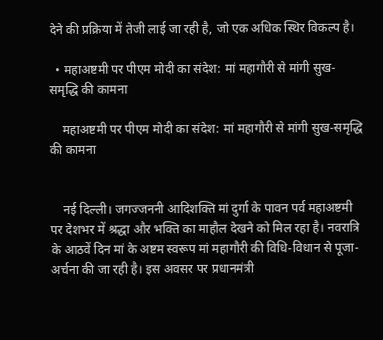देने की प्रक्रिया में तेजी लाई जा रही है, जो एक अधिक स्थिर विकल्प है।

  • महाअष्टमी पर पीएम मोदी का संदेश: मां महागौरी से मांगी सुख-समृद्धि की कामना

    महाअष्टमी पर पीएम मोदी का संदेश: मां महागौरी से मांगी सुख-समृद्धि की कामना


    नई दिल्ली। जगज्जननी आदिशक्ति मां दुर्गा के पावन पर्व महाअष्टमी पर देशभर में श्रद्धा और भक्ति का माहौल देखने को मिल रहा है। नवरात्रि के आठवें दिन मां के अष्टम स्वरूप मां महागौरी की विधि-विधान से पूजा-अर्चना की जा रही है। इस अवसर पर प्रधानमंत्री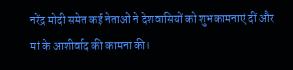नरेंद्र मोदी समेत कई नेताओं ने देशवासियों को शुभकामनाएं दीं और मां के आशीर्वाद की कामना की।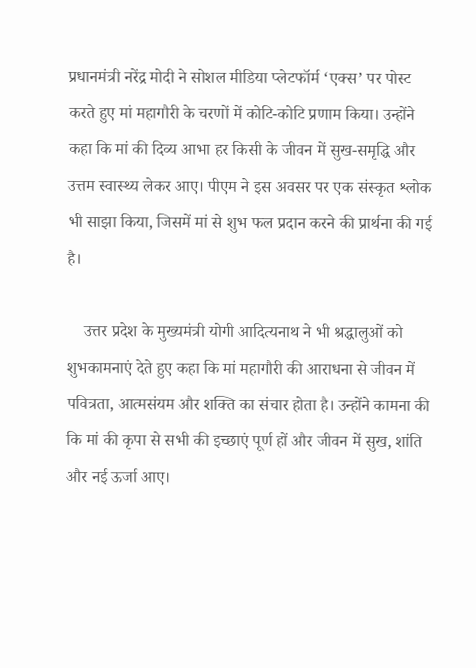प्रधानमंत्री नरेंद्र मोदी ने सोशल मीडिया प्लेटफॉर्म ‘एक्स’ पर पोस्ट करते हुए मां महागौरी के चरणों में कोटि-कोटि प्रणाम किया। उन्होंने कहा कि मां की दिव्य आभा हर किसी के जीवन में सुख-समृद्धि और उत्तम स्वास्थ्य लेकर आए। पीएम ने इस अवसर पर एक संस्कृत श्लोक भी साझा किया, जिसमें मां से शुभ फल प्रदान करने की प्रार्थना की गई है।

    उत्तर प्रदेश के मुख्यमंत्री योगी आदित्यनाथ ने भी श्रद्धालुओं को शुभकामनाएं देते हुए कहा कि मां महागौरी की आराधना से जीवन में पवित्रता, आत्मसंयम और शक्ति का संचार होता है। उन्होंने कामना की कि मां की कृपा से सभी की इच्छाएं पूर्ण हों और जीवन में सुख, शांति और नई ऊर्जा आए।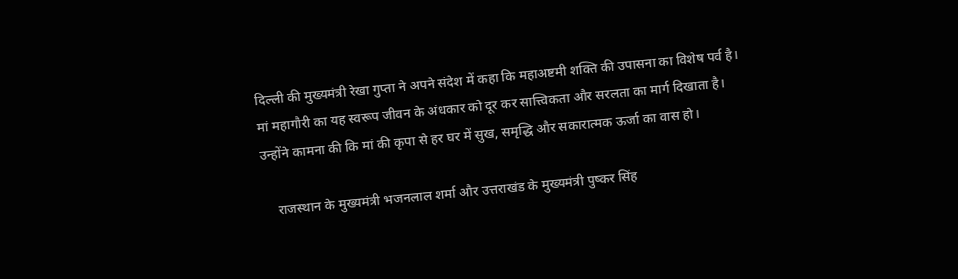दिल्ली की मुख्यमंत्री रेखा गुप्ता ने अपने संदेश में कहा कि महाअष्टमी शक्ति की उपासना का विशेष पर्व है। मां महागौरी का यह स्वरूप जीवन के अंधकार को दूर कर सात्त्विकता और सरलता का मार्ग दिखाता है। उन्होंने कामना की कि मां की कृपा से हर घर में सुख, समृद्धि और सकारात्मक ऊर्जा का वास हो।

    राजस्थान के मुख्यमंत्री भजनलाल शर्मा और उत्तराखंड के मुख्यमंत्री पुष्कर सिंह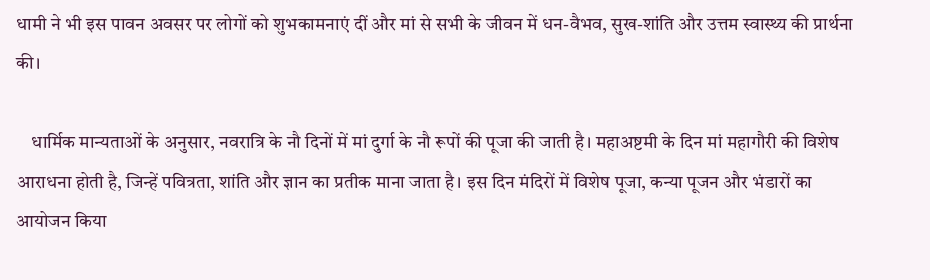धामी ने भी इस पावन अवसर पर लोगों को शुभकामनाएं दीं और मां से सभी के जीवन में धन-वैभव, सुख-शांति और उत्तम स्वास्थ्य की प्रार्थना की।

    धार्मिक मान्यताओं के अनुसार, नवरात्रि के नौ दिनों में मां दुर्गा के नौ रूपों की पूजा की जाती है। महाअष्टमी के दिन मां महागौरी की विशेष आराधना होती है, जिन्हें पवित्रता, शांति और ज्ञान का प्रतीक माना जाता है। इस दिन मंदिरों में विशेष पूजा, कन्या पूजन और भंडारों का आयोजन किया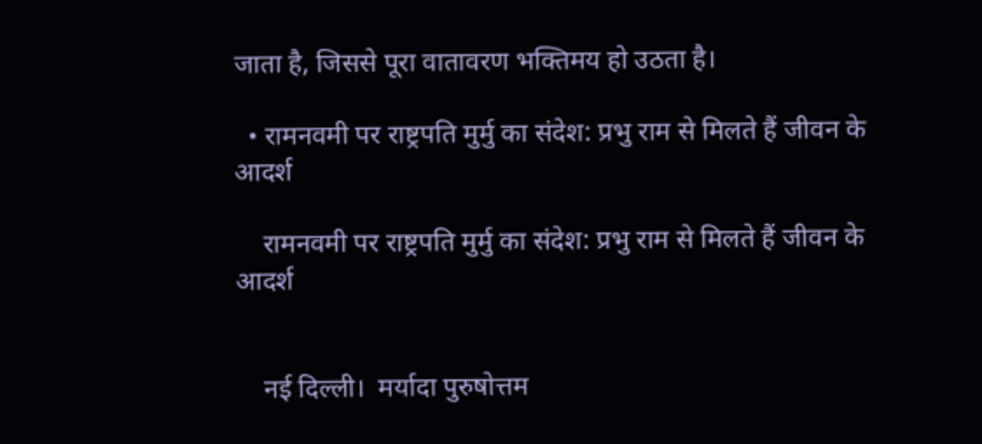जाता है, जिससे पूरा वातावरण भक्तिमय हो उठता है।

  • रामनवमी पर राष्ट्रपति मुर्मु का संदेश: प्रभु राम से मिलते हैं जीवन के आदर्श

    रामनवमी पर राष्ट्रपति मुर्मु का संदेश: प्रभु राम से मिलते हैं जीवन के आदर्श


    नई दिल्ली।  मर्यादा पुरुषोत्तम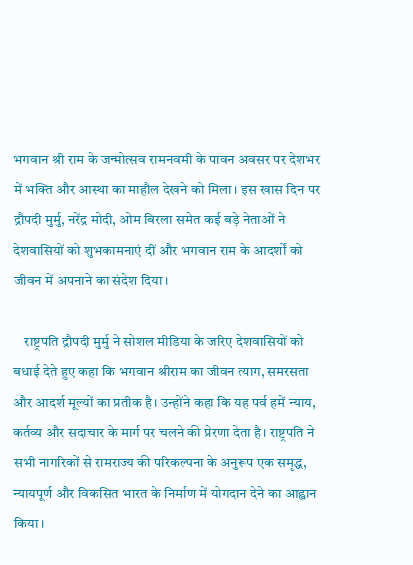भगवान श्री राम के जन्मोत्सव रामनवमी के पावन अवसर पर देशभर में भक्ति और आस्था का माहौल देखने को मिला। इस खास दिन पर द्रौपदी मुर्मु, नरेंद्र मोदी, ओम बिरला समेत कई बड़े नेताओं ने देशवासियों को शुभकामनाएं दीं और भगवान राम के आदर्शों को जीवन में अपनाने का संदेश दिया।

    राष्ट्रपति द्रौपदी मुर्मु ने सोशल मीडिया के जरिए देशवासियों को बधाई देते हुए कहा कि भगवान श्रीराम का जीवन त्याग, समरसता और आदर्श मूल्यों का प्रतीक है। उन्होंने कहा कि यह पर्व हमें न्याय, कर्तव्य और सदाचार के मार्ग पर चलने की प्रेरणा देता है। राष्ट्रपति ने सभी नागरिकों से रामराज्य की परिकल्पना के अनुरूप एक समृद्ध, न्यायपूर्ण और विकसित भारत के निर्माण में योगदान देने का आह्वान किया।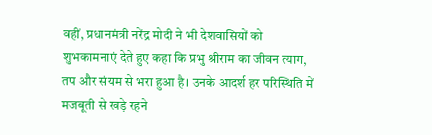वहीं, प्रधानमंत्री नरेंद्र मोदी ने भी देशवासियों को शुभकामनाएं देते हुए कहा कि प्रभु श्रीराम का जीवन त्याग, तप और संयम से भरा हुआ है। उनके आदर्श हर परिस्थिति में मजबूती से खड़े रहने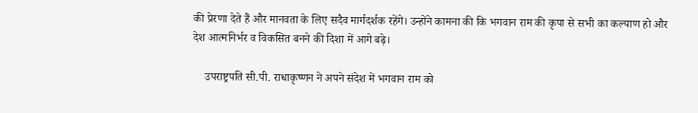की प्रेरणा देते हैं और मानवता के लिए सदैव मार्गदर्शक रहेंगे। उन्होंने कामना की कि भगवान राम की कृपा से सभी का कल्याण हो और देश आत्मनिर्भर व विकसित बनने की दिशा में आगे बढ़े।

    उपराष्ट्रपति सी.पी. राधाकृष्णन ने अपने संदेश में भगवान राम को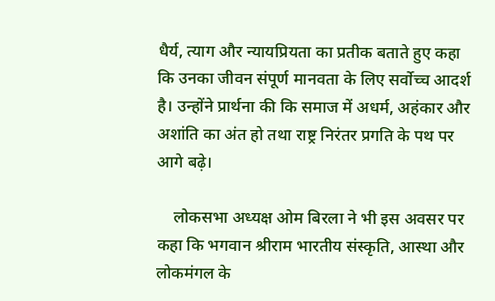धैर्य, त्याग और न्यायप्रियता का प्रतीक बताते हुए कहा कि उनका जीवन संपूर्ण मानवता के लिए सर्वोच्च आदर्श है। उन्होंने प्रार्थना की कि समाज में अधर्म, अहंकार और अशांति का अंत हो तथा राष्ट्र निरंतर प्रगति के पथ पर आगे बढ़े।

    लोकसभा अध्यक्ष ओम बिरला ने भी इस अवसर पर कहा कि भगवान श्रीराम भारतीय संस्कृति, आस्था और लोकमंगल के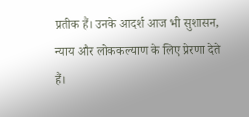प्रतीक हैं। उनके आदर्श आज भी सुशासन, न्याय और लोककल्याण के लिए प्रेरणा देते हैं।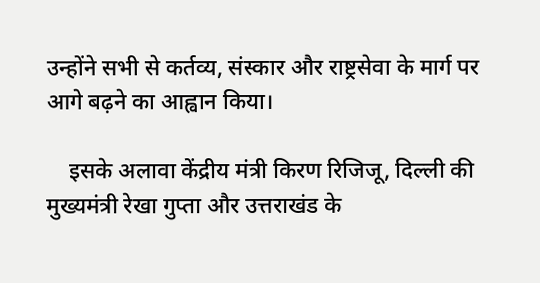उन्होंने सभी से कर्तव्य, संस्कार और राष्ट्रसेवा के मार्ग पर आगे बढ़ने का आह्वान किया।

    इसके अलावा केंद्रीय मंत्री किरण रिजिजू, दिल्ली की मुख्यमंत्री रेखा गुप्ता और उत्तराखंड के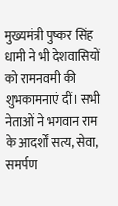मुख्यमंत्री पुष्कर सिंह धामी ने भी देशवासियों को रामनवमी की शुभकामनाएं दीं। सभी नेताओं ने भगवान राम के आदर्शों सत्य, सेवा, समर्पण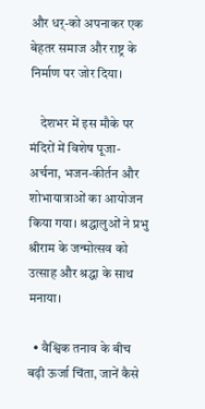और धर्-को अपनाकर एक बेहतर समाज और राष्ट्र के निर्माण पर जोर दिया।

    देशभर में इस मौके पर मंदिरों में विशेष पूजा-अर्चना, भजन-कीर्तन और शोभायात्राओं का आयोजन किया गया। श्रद्धालुओं ने प्रभु श्रीराम के जन्मोत्सव को उत्साह और श्रद्धा के साथ मनाया।

  • वैश्विक तनाव के बीच बढ़ी ऊर्जा चिंता, जानें कैसे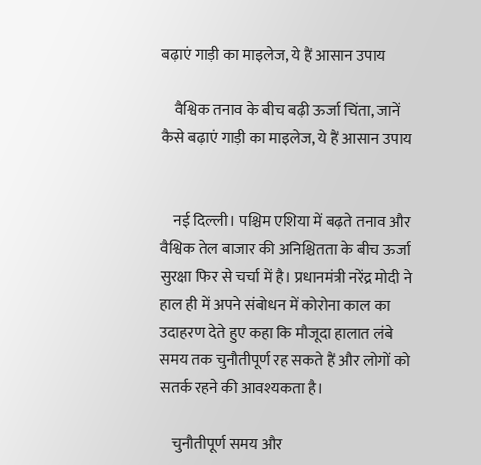बढ़ाएं गाड़ी का माइलेज, ये हैं आसान उपाय

    वैश्विक तनाव के बीच बढ़ी ऊर्जा चिंता, जानें कैसे बढ़ाएं गाड़ी का माइलेज, ये हैं आसान उपाय


    नई दिल्ली। पश्चिम एशिया में बढ़ते तनाव और वैश्विक तेल बाजार की अनिश्चितता के बीच ऊर्जा सुरक्षा फिर से चर्चा में है। प्रधानमंत्री नरेंद्र मोदी ने हाल ही में अपने संबोधन में कोरोना काल का उदाहरण देते हुए कहा कि मौजूदा हालात लंबे समय तक चुनौतीपूर्ण रह सकते हैं और लोगों को सतर्क रहने की आवश्यकता है।

    चुनौतीपूर्ण समय और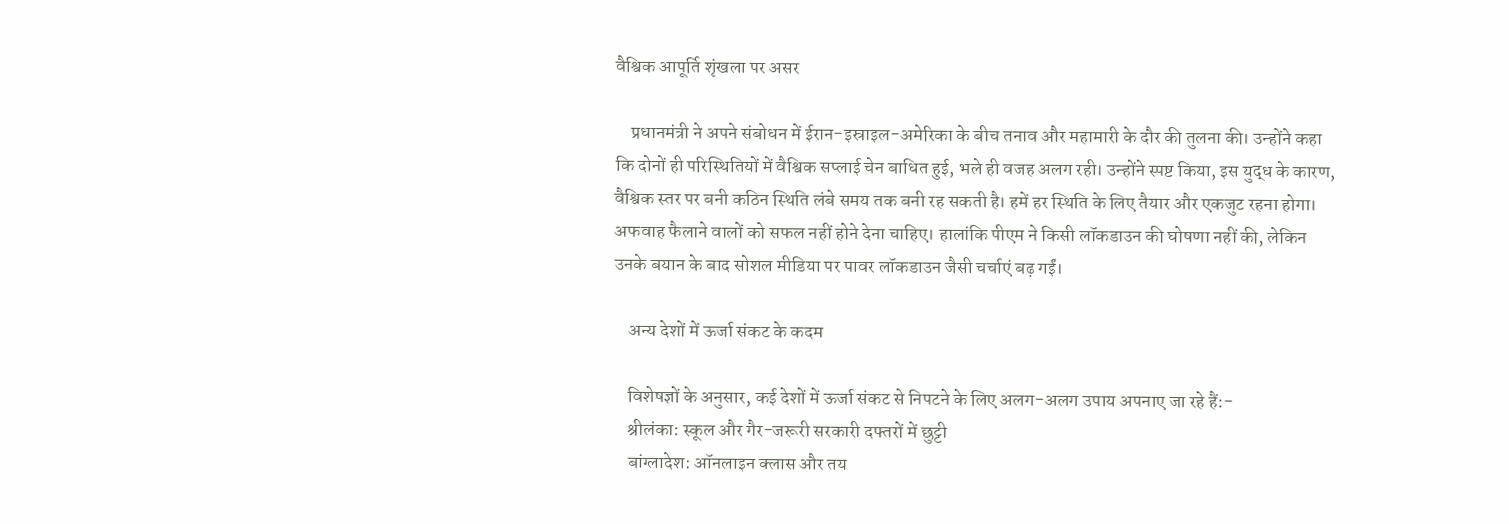वैश्विक आपूर्ति शृंखला पर असर

    प्रधानमंत्री ने अपने संबोधन में ईरान-इस्राइल-अमेरिका के बीच तनाव और महामारी के दौर की तुलना की। उन्होंने कहा कि दोनों ही परिस्थितियों में वैश्विक सप्लाई चेन बाधित हुई, भले ही वजह अलग रही। उन्होंने स्पष्ट किया, इस युद्ध के कारण, वैश्विक स्तर पर बनी कठिन स्थिति लंबे समय तक बनी रह सकती है। हमें हर स्थिति के लिए तैयार और एकजुट रहना होगा। अफवाह फैलाने वालों को सफल नहीं होने देना चाहिए। हालांकि पीएम ने किसी लॉकडाउन की घोषणा नहीं की, लेकिन उनके बयान के बाद सोशल मीडिया पर पावर लॉकडाउन जैसी चर्चाएं बढ़ गईं।

    अन्य देशों में ऊर्जा संकट के कदम

    विशेषज्ञों के अनुसार, कई देशों में ऊर्जा संकट से निपटने के लिए अलग-अलग उपाय अपनाए जा रहे हैं:-
    श्रीलंका: स्कूल और गैर-जरूरी सरकारी दफ्तरों में छुट्टी
    बांग्लादेश: ऑनलाइन क्लास और तय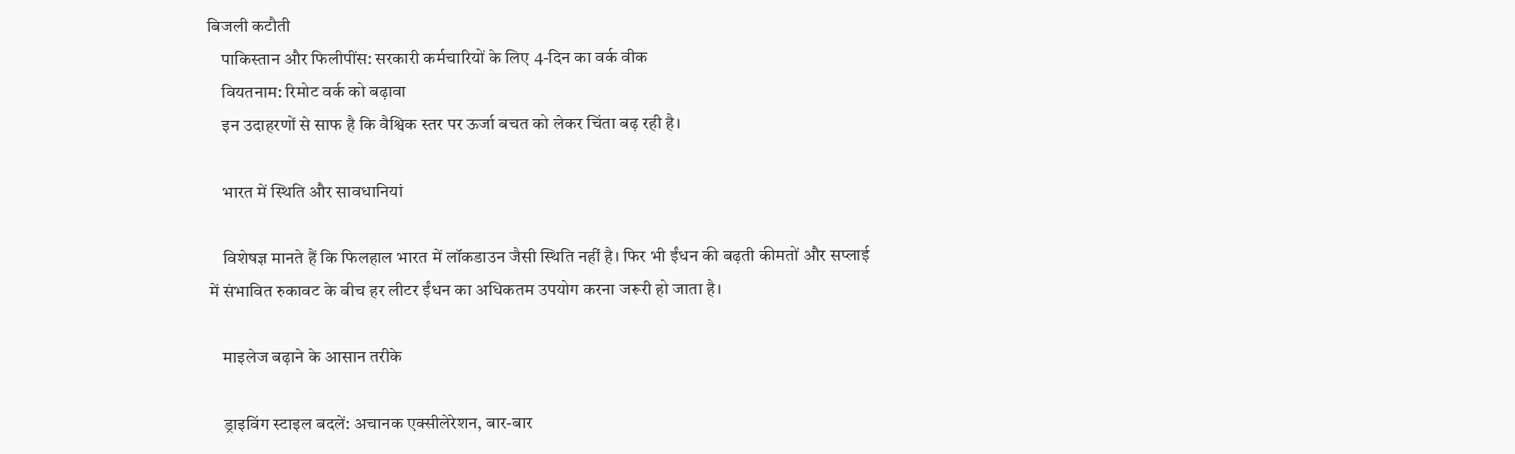बिजली कटौती
    पाकिस्तान और फिलीपींस: सरकारी कर्मचारियों के लिए 4-दिन का वर्क वीक
    वियतनाम: रिमोट वर्क को बढ़ावा
    इन उदाहरणों से साफ है कि वैश्विक स्तर पर ऊर्जा बचत को लेकर चिंता बढ़ रही है।

    भारत में स्थिति और सावधानियां

    विशेषज्ञ मानते हैं कि फिलहाल भारत में लॉकडाउन जैसी स्थिति नहीं है। फिर भी ईंधन की बढ़ती कीमतों और सप्लाई में संभावित रुकावट के बीच हर लीटर ईंधन का अधिकतम उपयोग करना जरूरी हो जाता है।

    माइलेज बढ़ाने के आसान तरीके

    ड्राइविंग स्टाइल बदलें: अचानक एक्सीलेरेशन, बार-बार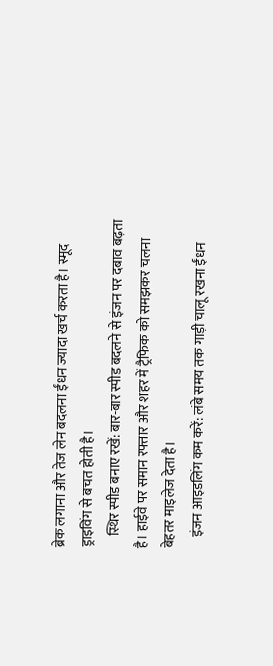ब्रेक लगाना और तेज लेन बदलना ईंधन ज्यादा खर्च करता है। स्मूद ड्राइविंग से बचत होती है।
    स्थिर स्पीड बनाए रखें: बार-बार स्पीड बदलने से इंजन पर दबाव बढ़ता है। हाईवे पर समान रफ्तार और शहर में ट्रैफिक को समझकर चलना बेहतर माइलेज देता है।
    इंजन आइडलिंग कम करें: लंबे समय तक गाड़ी चालू रखना ईंधन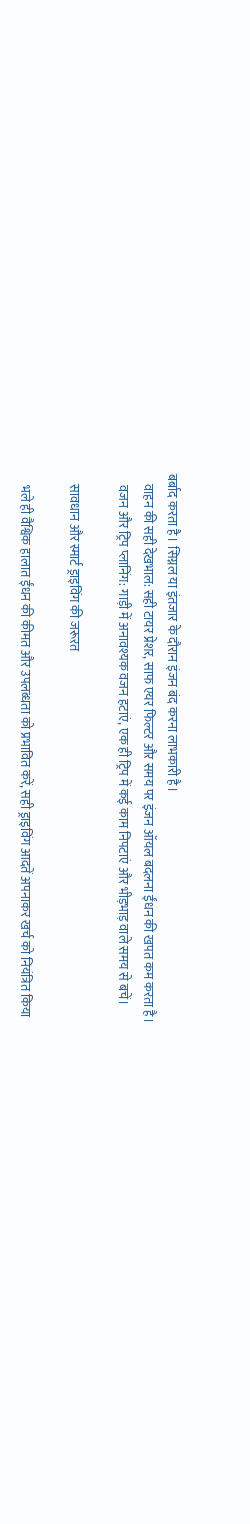बर्बाद करता है। सिग्नल या इंतजार के दौरान इंजन बंद करना लाभकारी है।
    वाहन की सही देखभाल: सही टायर प्रेशर, साफ एयर फिल्टर और समय पर इंजन ऑयल बदलना ईंधन की खपत कम करता है।
    वजन और ट्रिप प्लानिंग: गाड़ी में अनावश्यक वजन हटाएं, एक ही ट्रिप में कई काम निपटाएं और भीड़भाड़ वाले समय से बचें।

    सावधान और स्मार्ट ड्राइविंग की जरूरत

    भले ही वैश्विक हालात ईंधन की कीमत और उपलब्धता को प्रभावित करें, सही ड्राइविंग आदतें अपनाकर खर्च को नियंत्रित किया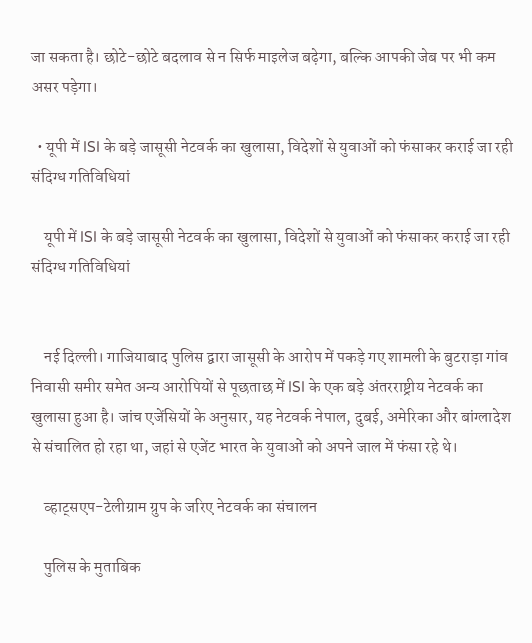जा सकता है। छोटे-छोटे बदलाव से न सिर्फ माइलेज बढ़ेगा, बल्कि आपकी जेब पर भी कम असर पड़ेगा।

  • यूपी में ISI के बड़े जासूसी नेटवर्क का खुलासा, विदेशों से युवाओं को फंसाकर कराई जा रही संदिग्ध गतिविधियां

    यूपी में ISI के बड़े जासूसी नेटवर्क का खुलासा, विदेशों से युवाओं को फंसाकर कराई जा रही संदिग्ध गतिविधियां


    नई दिल्ली। गाजियाबाद पुलिस द्वारा जासूसी के आरोप में पकड़े गए शामली के बुटराड़ा गांव निवासी समीर समेत अन्य आरोपियों से पूछताछ में ISI के एक बड़े अंतरराष्ट्रीय नेटवर्क का खुलासा हुआ है। जांच एजेंसियों के अनुसार, यह नेटवर्क नेपाल, दुबई, अमेरिका और बांग्लादेश से संचालित हो रहा था, जहां से एजेंट भारत के युवाओं को अपने जाल में फंसा रहे थे।

    व्हाट्सएप-टेलीग्राम ग्रुप के जरिए नेटवर्क का संचालन

    पुलिस के मुताबिक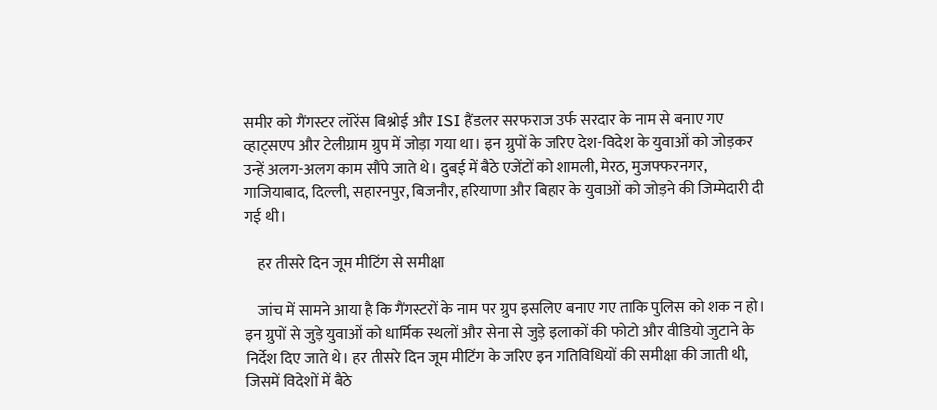समीर को गैंगस्टर लॉरेंस बिश्नोई और ISI हैंडलर सरफराज उर्फ सरदार के नाम से बनाए गए व्हाट्सएप और टेलीग्राम ग्रुप में जोड़ा गया था। इन ग्रुपों के जरिए देश-विदेश के युवाओं को जोड़कर उन्हें अलग-अलग काम सौंपे जाते थे। दुबई में बैठे एजेंटों को शामली, मेरठ, मुजफ्फरनगर, गाजियाबाद, दिल्ली, सहारनपुर, बिजनौर, हरियाणा और बिहार के युवाओं को जोड़ने की जिम्मेदारी दी गई थी।

    हर तीसरे दिन जूम मीटिंग से समीक्षा

    जांच में सामने आया है कि गैंगस्टरों के नाम पर ग्रुप इसलिए बनाए गए ताकि पुलिस को शक न हो। इन ग्रुपों से जुड़े युवाओं को धार्मिक स्थलों और सेना से जुड़े इलाकों की फोटो और वीडियो जुटाने के निर्देश दिए जाते थे। हर तीसरे दिन जूम मीटिंग के जरिए इन गतिविधियों की समीक्षा की जाती थी, जिसमें विदेशों में बैठे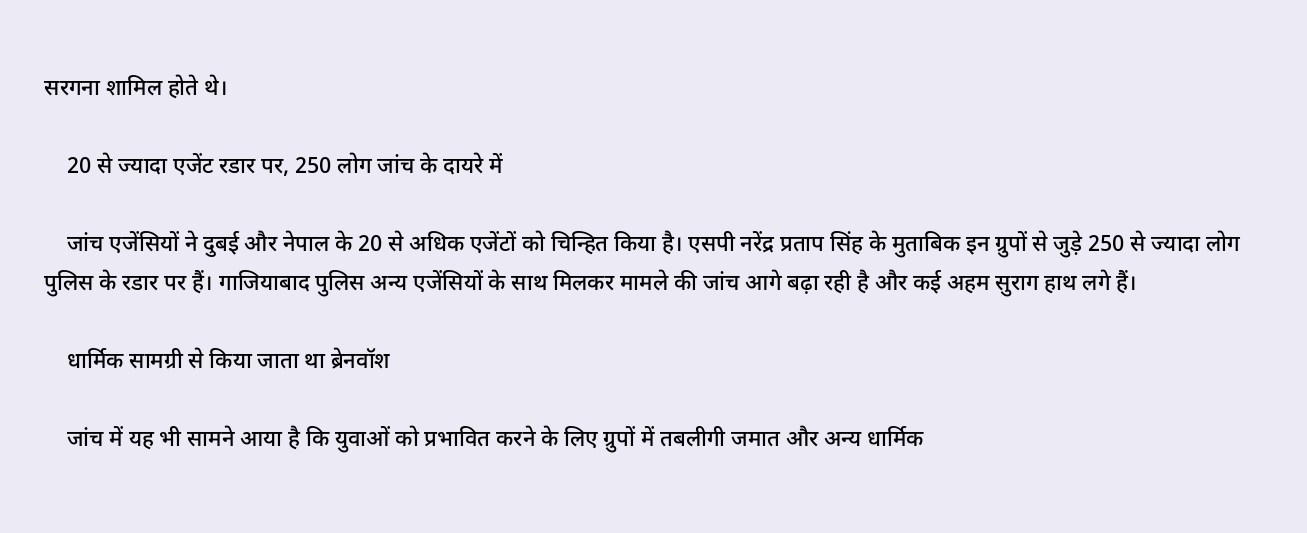सरगना शामिल होते थे।

    20 से ज्यादा एजेंट रडार पर, 250 लोग जांच के दायरे में

    जांच एजेंसियों ने दुबई और नेपाल के 20 से अधिक एजेंटों को चिन्हित किया है। एसपी नरेंद्र प्रताप सिंह के मुताबिक इन ग्रुपों से जुड़े 250 से ज्यादा लोग पुलिस के रडार पर हैं। गाजियाबाद पुलिस अन्य एजेंसियों के साथ मिलकर मामले की जांच आगे बढ़ा रही है और कई अहम सुराग हाथ लगे हैं।

    धार्मिक सामग्री से किया जाता था ब्रेनवॉश

    जांच में यह भी सामने आया है कि युवाओं को प्रभावित करने के लिए ग्रुपों में तबलीगी जमात और अन्य धार्मिक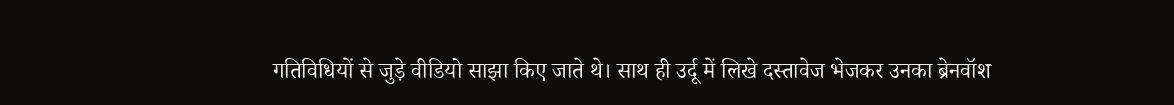गतिविधियों से जुड़े वीडियो साझा किए जाते थे। साथ ही उर्दू में लिखे दस्तावेज भेजकर उनका ब्रेनवॉश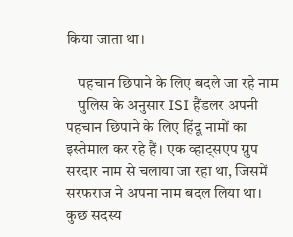किया जाता था।

    पहचान छिपाने के लिए बदले जा रहे नाम
    पुलिस के अनुसार ISI हैंडलर अपनी पहचान छिपाने के लिए हिंदू नामों का इस्तेमाल कर रहे हैं। एक व्हाट्सएप ग्रुप सरदार नाम से चलाया जा रहा था, जिसमें सरफराज ने अपना नाम बदल लिया था। कुछ सदस्य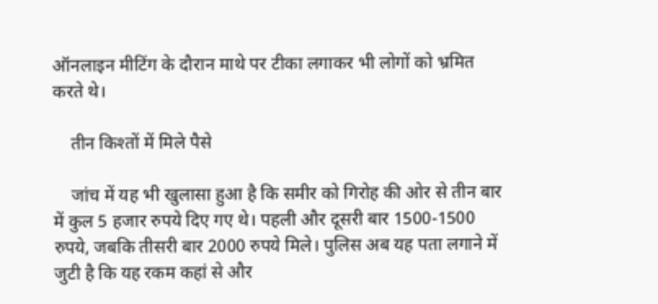ऑनलाइन मीटिंग के दौरान माथे पर टीका लगाकर भी लोगों को भ्रमित करते थे।

    तीन किश्तों में मिले पैसे

    जांच में यह भी खुलासा हुआ है कि समीर को गिरोह की ओर से तीन बार में कुल 5 हजार रुपये दिए गए थे। पहली और दूसरी बार 1500-1500 रुपये, जबकि तीसरी बार 2000 रुपये मिले। पुलिस अब यह पता लगाने में जुटी है कि यह रकम कहां से और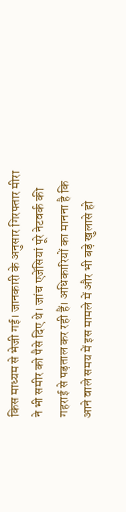किस माध्यम से भेजी गई। जानकारी के अनुसार गिरफ्तार मीरा ने भी समीर को पैसे दिए थे। जांच एजेंसियां पूरे नेटवर्क की गहराई से पड़ताल कर रही हैं। अधिकारियों का मानना है कि आने वाले समय में इस मामले में और भी बड़े खुलासे हो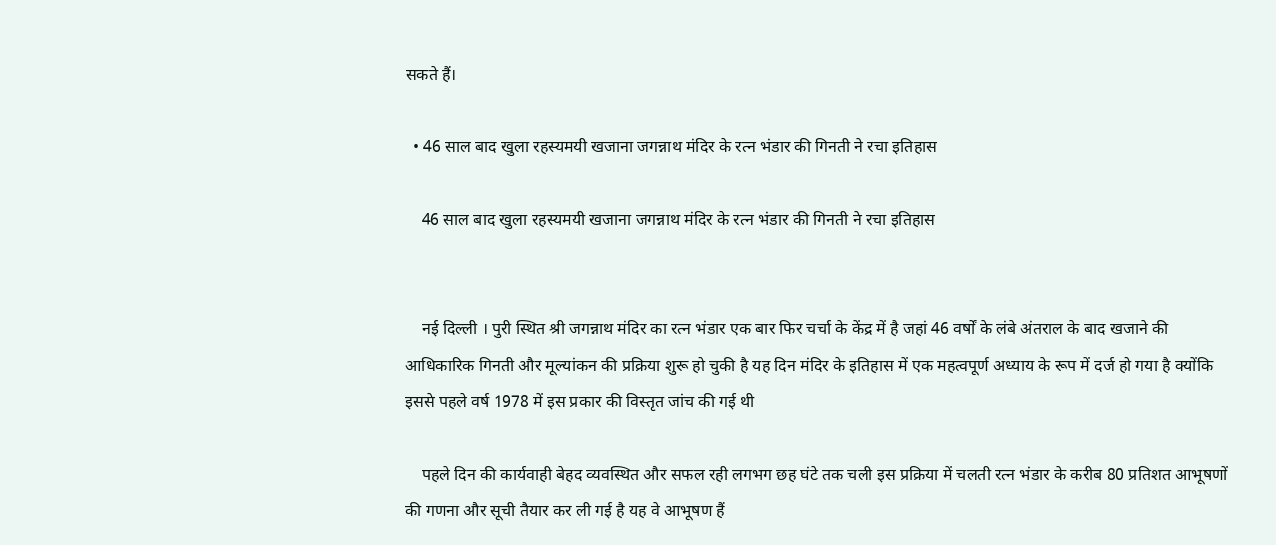सकते हैं।

  • 46 साल बाद खुला रहस्यमयी खजाना जगन्नाथ मंदिर के रत्न भंडार की गिनती ने रचा इतिहास

    46 साल बाद खुला रहस्यमयी खजाना जगन्नाथ मंदिर के रत्न भंडार की गिनती ने रचा इतिहास


    नई दिल्ली । पुरी स्थित श्री जगन्नाथ मंदिर का रत्न भंडार एक बार फिर चर्चा के केंद्र में है जहां 46 वर्षों के लंबे अंतराल के बाद खजाने की आधिकारिक गिनती और मूल्यांकन की प्रक्रिया शुरू हो चुकी है यह दिन मंदिर के इतिहास में एक महत्वपूर्ण अध्याय के रूप में दर्ज हो गया है क्योंकि इससे पहले वर्ष 1978 में इस प्रकार की विस्तृत जांच की गई थी

    पहले दिन की कार्यवाही बेहद व्यवस्थित और सफल रही लगभग छह घंटे तक चली इस प्रक्रिया में चलती रत्न भंडार के करीब 80 प्रतिशत आभूषणों की गणना और सूची तैयार कर ली गई है यह वे आभूषण हैं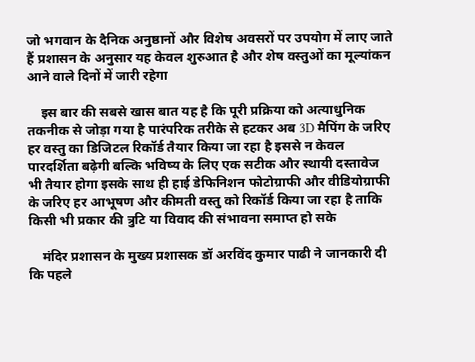जो भगवान के दैनिक अनुष्ठानों और विशेष अवसरों पर उपयोग में लाए जाते हैं प्रशासन के अनुसार यह केवल शुरुआत है और शेष वस्तुओं का मूल्यांकन आने वाले दिनों में जारी रहेगा

    इस बार की सबसे खास बात यह है कि पूरी प्रक्रिया को अत्याधुनिक तकनीक से जोड़ा गया है पारंपरिक तरीके से हटकर अब 3D मैपिंग के जरिए हर वस्तु का डिजिटल रिकॉर्ड तैयार किया जा रहा है इससे न केवल पारदर्शिता बढ़ेगी बल्कि भविष्य के लिए एक सटीक और स्थायी दस्तावेज भी तैयार होगा इसके साथ ही हाई डेफिनिशन फोटोग्राफी और वीडियोग्राफी के जरिए हर आभूषण और कीमती वस्तु को रिकॉर्ड किया जा रहा है ताकि किसी भी प्रकार की त्रुटि या विवाद की संभावना समाप्त हो सके

    मंदिर प्रशासन के मुख्य प्रशासक डॉ अरविंद कुमार पाढी ने जानकारी दी कि पहले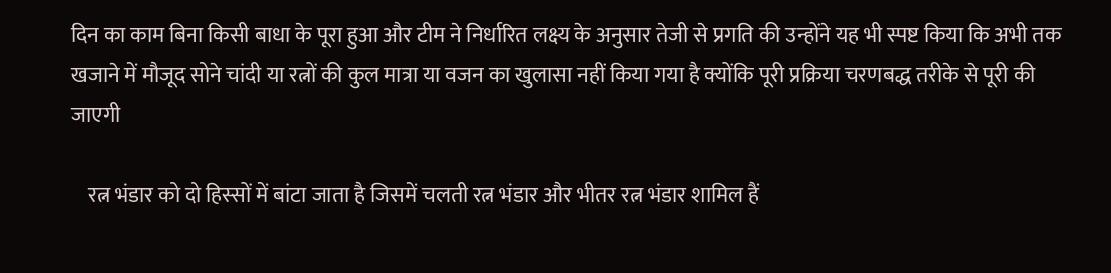दिन का काम बिना किसी बाधा के पूरा हुआ और टीम ने निर्धारित लक्ष्य के अनुसार तेजी से प्रगति की उन्होंने यह भी स्पष्ट किया कि अभी तक खजाने में मौजूद सोने चांदी या रत्नों की कुल मात्रा या वजन का खुलासा नहीं किया गया है क्योंकि पूरी प्रक्रिया चरणबद्ध तरीके से पूरी की जाएगी

    रत्न भंडार को दो हिस्सों में बांटा जाता है जिसमें चलती रत्न भंडार और भीतर रत्न भंडार शामिल हैं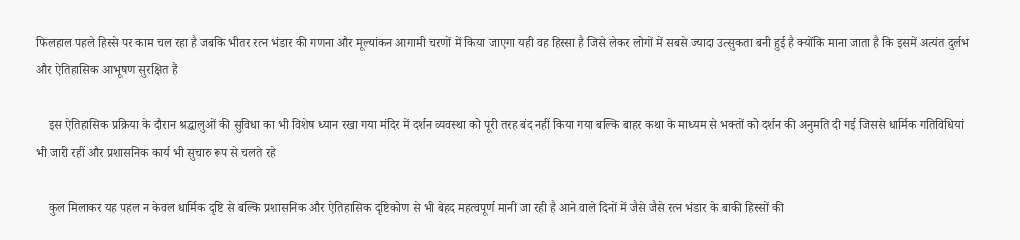फिलहाल पहले हिस्से पर काम चल रहा है जबकि भीतर रत्न भंडार की गणना और मूल्यांकन आगामी चरणों में किया जाएगा यही वह हिस्सा है जिसे लेकर लोगों में सबसे ज्यादा उत्सुकता बनी हुई है क्योंकि माना जाता है कि इसमें अत्यंत दुर्लभ और ऐतिहासिक आभूषण सुरक्षित हैं

    इस ऐतिहासिक प्रक्रिया के दौरान श्रद्धालुओं की सुविधा का भी विशेष ध्यान रखा गया मंदिर में दर्शन व्यवस्था को पूरी तरह बंद नहीं किया गया बल्कि बाहर कथा के माध्यम से भक्तों को दर्शन की अनुमति दी गई जिससे धार्मिक गतिविधियां भी जारी रहीं और प्रशासनिक कार्य भी सुचारु रूप से चलते रहे

    कुल मिलाकर यह पहल न केवल धार्मिक दृष्टि से बल्कि प्रशासनिक और ऐतिहासिक दृष्टिकोण से भी बेहद महत्वपूर्ण मानी जा रही है आने वाले दिनों में जैसे जैसे रत्न भंडार के बाकी हिस्सों की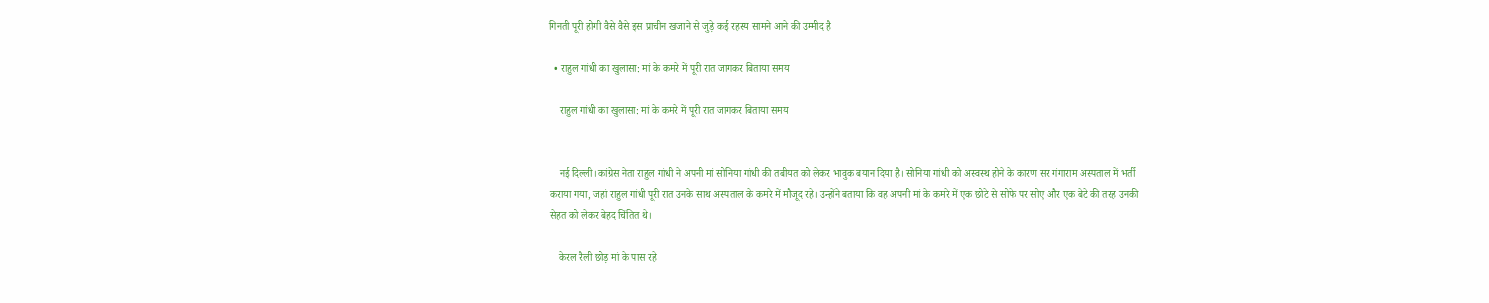गिनती पूरी होगी वैसे वैसे इस प्राचीन खजाने से जुड़े कई रहस्य सामने आने की उम्मीद है

  • राहुल गांधी का खुलासा: मां के कमरे में पूरी रात जागकर बिताया समय

    राहुल गांधी का खुलासा: मां के कमरे में पूरी रात जागकर बिताया समय


    नई दिल्ली।कांग्रेस नेता राहुल गांधी ने अपनी मां सोनिया गांधी की तबीयत को लेकर भावुक बयान दिया है। सोनिया गांधी को अस्वस्थ होने के कारण सर गंगाराम अस्पताल में भर्ती कराया गया, जहां राहुल गांधी पूरी रात उनके साथ अस्पताल के कमरे में मौजूद रहे। उन्होंने बताया कि वह अपनी मां के कमरे में एक छोटे से सोफे पर सोए और एक बेटे की तरह उनकी सेहत को लेकर बेहद चिंतित थे।

    केरल रैली छोड़ मां के पास रहे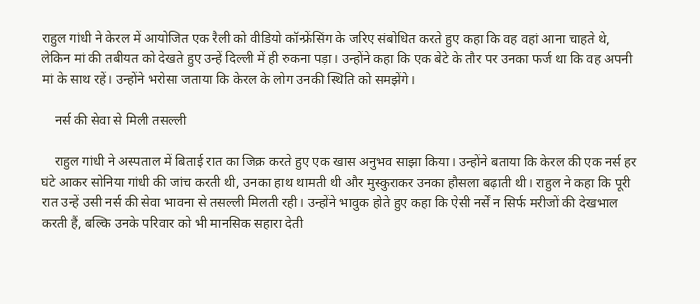राहुल गांधी ने केरल में आयोजित एक रैली को वीडियो कॉन्फ्रेंसिंग के जरिए संबोधित करते हुए कहा कि वह वहां आना चाहते थे, लेकिन मां की तबीयत को देखते हुए उन्हें दिल्ली में ही रुकना पड़ा। उन्होंने कहा कि एक बेटे के तौर पर उनका फर्ज था कि वह अपनी मां के साथ रहें। उन्होंने भरोसा जताया कि केरल के लोग उनकी स्थिति को समझेंगे।

    नर्स की सेवा से मिली तसल्ली

    राहुल गांधी ने अस्पताल में बिताई रात का जिक्र करते हुए एक खास अनुभव साझा किया। उन्होंने बताया कि केरल की एक नर्स हर घंटे आकर सोनिया गांधी की जांच करती थी, उनका हाथ थामती थी और मुस्कुराकर उनका हौसला बढ़ाती थी। राहुल ने कहा कि पूरी रात उन्हें उसी नर्स की सेवा भावना से तसल्ली मिलती रही। उन्होंने भावुक होते हुए कहा कि ऐसी नर्सें न सिर्फ मरीजों की देखभाल करती हैं, बल्कि उनके परिवार को भी मानसिक सहारा देती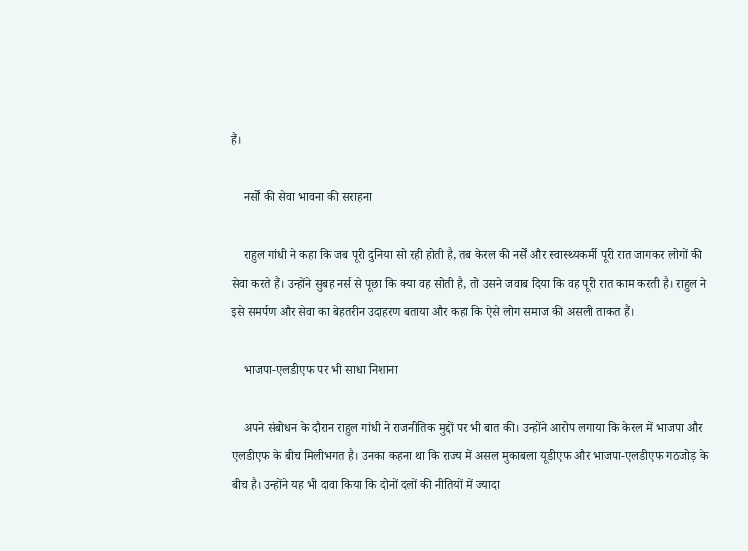हैं।

    नर्सों की सेवा भावना की सराहना

    राहुल गांधी ने कहा कि जब पूरी दुनिया सो रही होती है, तब केरल की नर्सें और स्वास्थ्यकर्मी पूरी रात जागकर लोगों की सेवा करते हैं। उन्होंने सुबह नर्स से पूछा कि क्या वह सोती है, तो उसने जवाब दिया कि वह पूरी रात काम करती है। राहुल ने इसे समर्पण और सेवा का बेहतरीन उदाहरण बताया और कहा कि ऐसे लोग समाज की असली ताकत हैं।

    भाजपा-एलडीएफ पर भी साधा निशाना

    अपने संबोधन के दौरान राहुल गांधी ने राजनीतिक मुद्दों पर भी बात की। उन्होंने आरोप लगाया कि केरल में भाजपा और एलडीएफ के बीच मिलीभगत है। उनका कहना था कि राज्य में असल मुकाबला यूडीएफ और भाजपा-एलडीएफ गठजोड़ के बीच है। उन्होंने यह भी दावा किया कि दोनों दलों की नीतियों में ज्यादा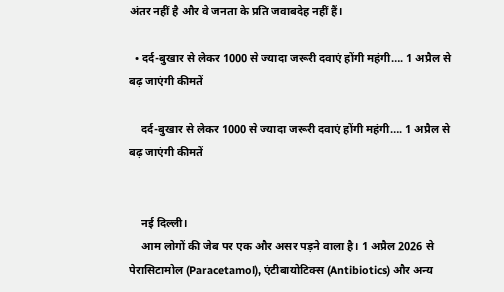अंतर नहीं है और वे जनता के प्रति जवाबदेह नहीं हैं।

  • दर्द-बुखार से लेकर 1000 से ज्यादा जरूरी दवाएं होंगी महंगी…. 1 अप्रैल से बढ़ जाएंगी कीमतें

    दर्द-बुखार से लेकर 1000 से ज्यादा जरूरी दवाएं होंगी महंगी…. 1 अप्रैल से बढ़ जाएंगी कीमतें


    नई दिल्ली।
    आम लोगों की जेब पर एक और असर पड़ने वाला है। 1 अप्रैल 2026 से पेरासिटामोल (Paracetamol), एंटीबायोटिक्स (Antibiotics) और अन्य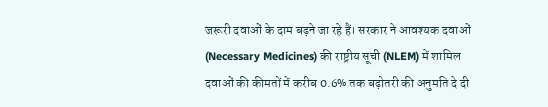जरूरी दवाओं के दाम बढ़ने जा रहे हैं। सरकार ने आवश्यक दवाओं (Necessary Medicines) की राष्ट्रीय सूची (NLEM) में शामिल दवाओं की कीमतों में करीब 0.6% तक बढ़ोतरी की अनुमति दे दी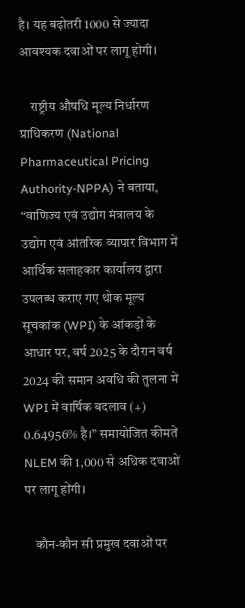है। यह बढ़ोतरी 1000 से ज्यादा आवश्यक दवाओं पर लागू होगी।

    राष्ट्रीय औषधि मूल्य निर्धारण प्राधिकरण (National Pharmaceutical Pricing Authority-NPPA) ने बताया, “वाणिज्य एवं उद्योग मंत्रालय के उद्योग एवं आंतरिक व्यापार विभाग में आर्थिक सलाहकार कार्यालय द्वारा उपलब्ध कराए गए थोक मूल्य सूचकांक (WPI) के आंकड़ों के आधार पर, वर्ष 2025 के दौरान वर्ष 2024 की समान अवधि की तुलना में WPI में वार्षिक बदलाव (+) 0.64956% है।” समायोजित कीमतें NLEM की 1,000 से अधिक दवाओं पर लागू होंगी।

    कौन-कौन सी प्रमुख दवाओं पर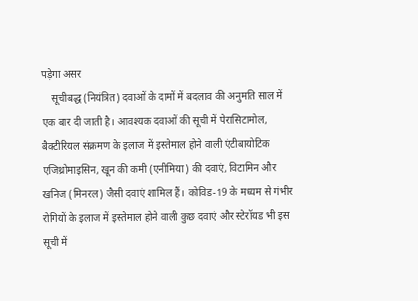पड़ेगा असर
    सूचीबद्ध (नियंत्रित) दवाओं के दामों में बदलाव की अनुमति साल में एक बार दी जाती है। आवश्यक दवाओं की सूची में पेरासिटामोल, बैक्टीरियल संक्रमण के इलाज में इस्तेमाल होने वाली एंटीबायोटिक एजिथ्रोमाइसिन, खून की कमी (एनीमिया) की दवाएं, विटामिन और खनिज (मिनरल) जैसी दवाएं शामिल हैं। कोविड-19 के मध्यम से गंभीर रोगियों के इलाज में इस्तेमाल होने वाली कुछ दवाएं और स्टेरॉयड भी इस सूची में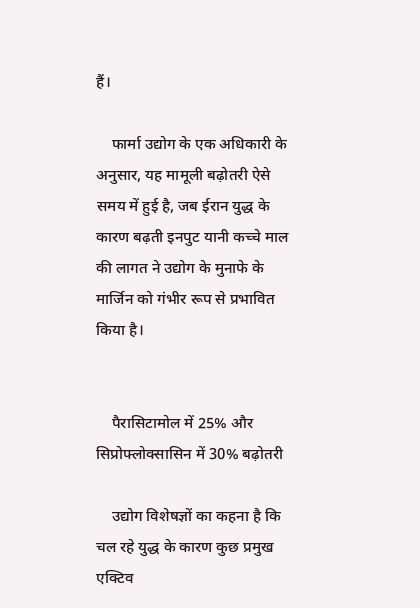हैं।

    फार्मा उद्योग के एक अधिकारी के अनुसार, यह मामूली बढ़ोतरी ऐसे समय में हुई है, जब ईरान युद्ध के कारण बढ़ती इनपुट यानी कच्चे माल की लागत ने उद्योग के मुनाफे के मार्जिन को गंभीर रूप से प्रभावित किया है।


    पैरासिटामोल में 25% और सिप्रोफ्लोक्सासिन में 30% बढ़ोतरी

    उद्योग विशेषज्ञों का कहना है कि चल रहे युद्ध के कारण कुछ प्रमुख एक्टिव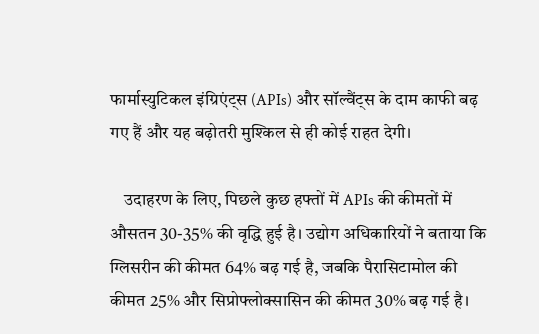फार्मास्युटिकल इंग्रिएंट्स (APIs) और सॉल्वैंट्स के दाम काफी बढ़ गए हैं और यह बढ़ोतरी मुश्किल से ही कोई राहत देगी।

    उदाहरण के लिए, पिछले कुछ हफ्तों में APIs की कीमतों में औसतन 30-35% की वृद्धि हुई है। उद्योग अधिकारियों ने बताया कि ग्लिसरीन की कीमत 64% बढ़ गई है, जबकि पैरासिटामोल की कीमत 25% और सिप्रोफ्लोक्सासिन की कीमत 30% बढ़ गई है।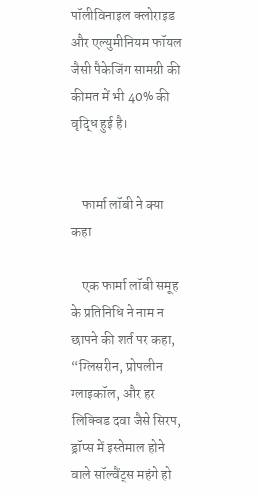पॉलीविनाइल क्लोराइड और एल्युमीनियम फॉयल जैसी पैकेजिंग सामग्री की कीमत में भी 40% की वृद्धि हुई है।


    फार्मा लॉबी ने क्या कहा

    एक फार्मा लॉबी समूह के प्रतिनिधि ने नाम न छापने की शर्त पर कहा, “ग्लिसरीन, प्रोपलीन ग्लाइकॉल, और हर लिक्विड दवा जैसे सिरप, ड्रॉप्स में इस्तेमाल होने वाले सॉल्वैंट्स महंगे हो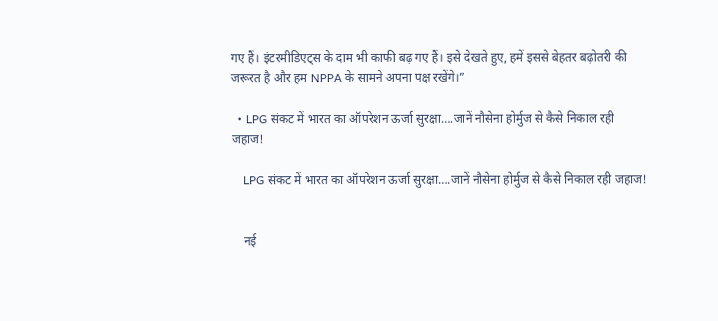गए हैं। इंटरमीडिएट्स के दाम भी काफी बढ़ गए हैं। इसे देखते हुए, हमें इससे बेहतर बढ़ोतरी की जरूरत है और हम NPPA के सामने अपना पक्ष रखेंगे।”

  • LPG संकट में भारत का ऑपरेशन ऊर्जा सुरक्षा….जानें नौसेना होर्मुज से कैसे निकाल रही जहाज!

    LPG संकट में भारत का ऑपरेशन ऊर्जा सुरक्षा….जानें नौसेना होर्मुज से कैसे निकाल रही जहाज!


    नई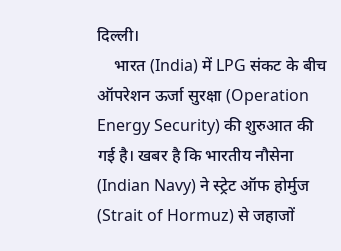दिल्ली।
    भारत (India) में LPG संकट के बीच ऑपरेशन ऊर्जा सुरक्षा (Operation Energy Security) की शुरुआत की गई है। खबर है कि भारतीय नौसेना (Indian Navy) ने स्ट्रेट ऑफ होर्मुज (Strait of Hormuz) से जहाजों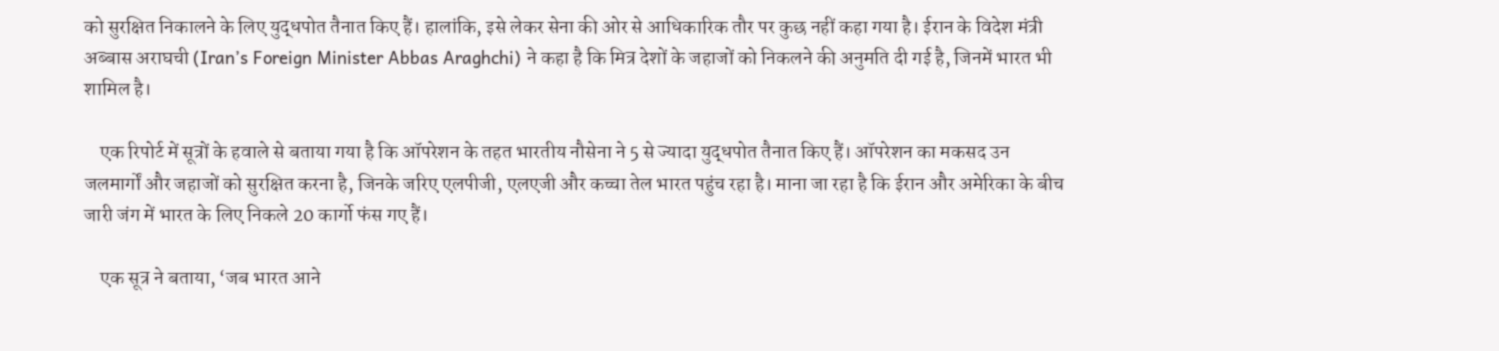को सुरक्षित निकालने के लिए युद्धपोत तैनात किए हैं। हालांकि, इसे लेकर सेना की ओर से आधिकारिक तौर पर कुछ नहीं कहा गया है। ईरान के विदेश मंत्री अब्बास अराघची (Iran’s Foreign Minister Abbas Araghchi) ने कहा है कि मित्र देशों के जहाजों को निकलने की अनुमति दी गई है, जिनमें भारत भी शामिल है।

    एक रिपोर्ट में सूत्रों के हवाले से बताया गया है कि ऑपरेशन के तहत भारतीय नौसेना ने 5 से ज्यादा युद्धपोत तैनात किए हैं। ऑपरेशन का मकसद उन जलमार्गों और जहाजों को सुरक्षित करना है, जिनके जरिए एलपीजी, एलएजी और कच्चा तेल भारत पहुंच रहा है। माना जा रहा है कि ईरान और अमेरिका के बीच जारी जंग में भारत के लिए निकले 20 कार्गो फंस गए हैं।

    एक सूत्र ने बताया, ‘जब भारत आने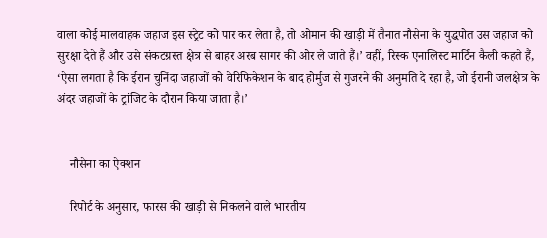वाला कोई मालवाहक जहाज इस स्ट्रेट को पार कर लेता है, तो ओमान की खाड़ी में तैनात नौसेना के युद्धपोत उस जहाज को सुरक्षा देते हैं और उसे संकटग्रस्त क्षेत्र से बाहर अरब सागर की ओर ले जाते हैं।’ वहीं, रिस्क एनालिस्ट मार्टिन कैली कहते हैं, ‘ऐसा लगता है कि ईरान चुनिंदा जहाजों को वेरिफिकेशन के बाद होर्मुज से गुजरने की अनुमति दे रहा है, जो ईरानी जलक्षेत्र के अंदर जहाजों के ट्रांजिट के दौरान किया जाता है।’


    नौसेना का ऐक्शन

    रिपोर्ट के अनुसार, फारस की खाड़ी से निकलने वाले भारतीय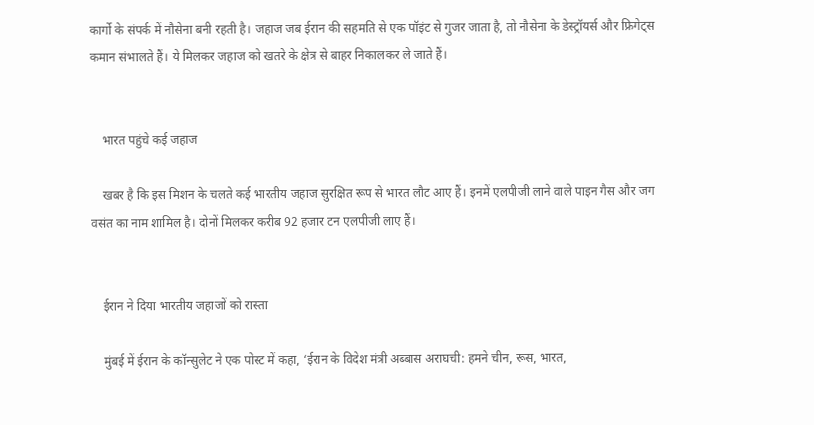कार्गो के संपर्क में नौसेना बनी रहती है। जहाज जब ईरान की सहमति से एक पॉइंट से गुजर जाता है, तो नौसेना के डेस्ट्रॉयर्स और फ्रिगेट्स कमान संभालते हैं। ये मिलकर जहाज को खतरे के क्षेत्र से बाहर निकालकर ले जाते हैं।


    भारत पहुंचे कई जहाज

    खबर है कि इस मिशन के चलते कई भारतीय जहाज सुरक्षित रूप से भारत लौट आए हैं। इनमें एलपीजी लाने वाले पाइन गैस और जग वसंत का नाम शामिल है। दोनों मिलकर करीब 92 हजार टन एलपीजी लाए हैं।


    ईरान ने दिया भारतीय जहाजों को रास्ता

    मुंबई में ईरान के कॉन्सुलेट ने एक पोस्ट में कहा, ‘ईरान के विदेश मंत्री अब्बास अराघची: हमने चीन, रूस, भारत,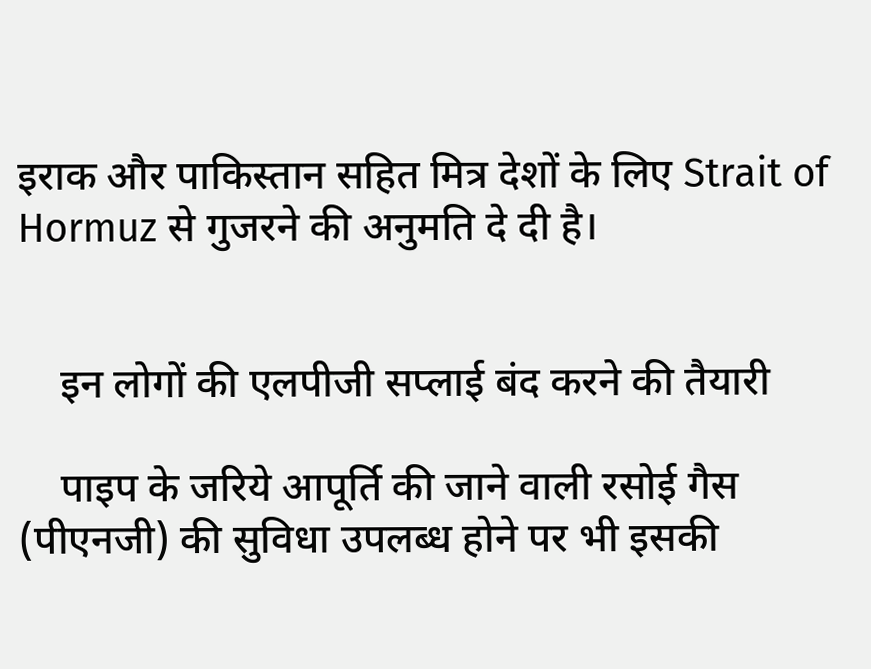इराक और पाकिस्तान सहित मित्र देशों के लिए Strait of Hormuz से गुजरने की अनुमति दे दी है।


    इन लोगों की एलपीजी सप्लाई बंद करने की तैयारी

    पाइप के जरिये आपूर्ति की जाने वाली रसोई गैस (पीएनजी) की सुविधा उपलब्ध होने पर भी इसकी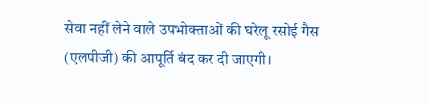सेवा नहीं लेने वाले उपभोक्ताओं की घरेलू रसोई गैस (एलपीजी) की आपूर्ति बंद कर दी जाएगी।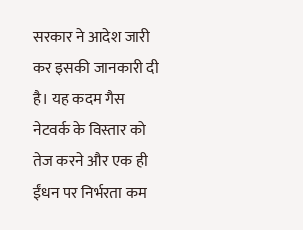सरकार ने आदेश जारी कर इसकी जानकारी दी है। यह कदम गैस नेटवर्क के विस्तार को तेज करने और एक ही ईंधन पर निर्भरता कम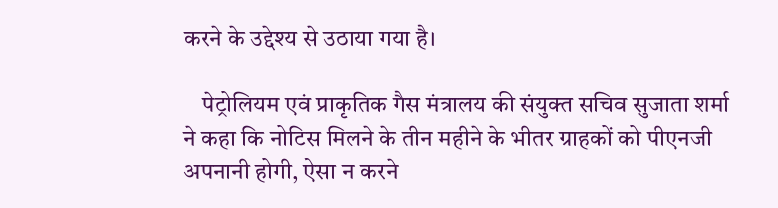करने के उद्देश्य से उठाया गया है।

    पेट्रोलियम एवं प्राकृतिक गैस मंत्रालय की संयुक्त सचिव सुजाता शर्मा ने कहा कि नोटिस मिलने के तीन महीने के भीतर ग्राहकों को पीएनजी अपनानी होगी, ऐसा न करने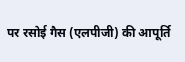पर रसोई गैस (एलपीजी) की आपूर्ति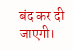बंद कर दी जाएगी।